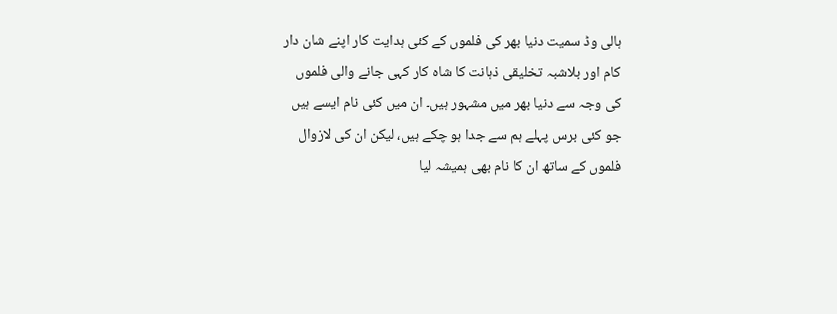ہالی وڈ سمیت دنیا بھر کی فلموں کے کئی ہدایت کار اپنے شان دار کام اور بلاشبہ تخلیقی ذہانت کا شاہ کار کہی جانے والی فلموں کی وجہ سے دنیا بھر میں مشہور ہیں۔ ان میں کئی نام ایسے ہیں جو کئی برس پہلے ہم سے جدا ہو چکے ہیں، لیکن ان کی لازوال فلموں کے ساتھ ان کا نام بھی ہمیشہ لیا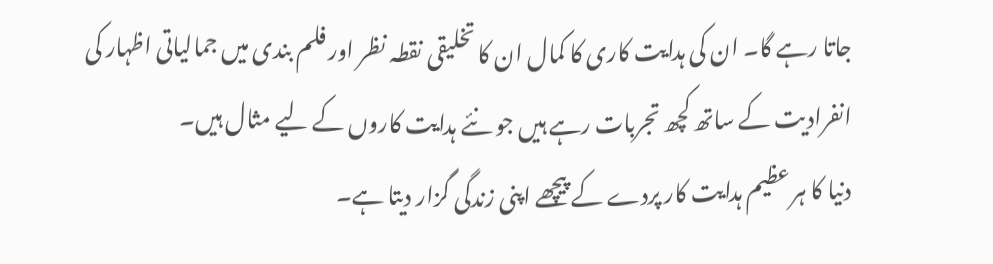جاتا رہے گا۔ ان کی ہدایت کاری کا کمال ان کا تخلیقی نقطہ نظر اور فلم بندی میں جمالیاتی اظہار کی انفرادیت کے ساتھ کچھ تجربات رہے ہیں جو نئے ہدایت کاروں کے لیے مثال ہیں۔
دنیا کا ہر عظیم ہدایت کار پردے کے پیچھے اپنی زندگی گزار دیتا ہے۔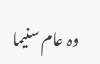وہ عام سنیما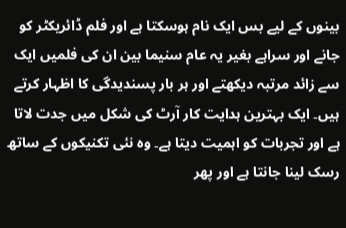بینوں کے لیے بس ایک نام ہوسکتا ہے اور فلم ڈائریکٹر کو جانے اور سراہے بغیر یہ عام سنیما بین ان کی فلمیں ایک سے زائد مرتبہ دیکھتے اور ہر بار پسندیدگی کا اظہار کرتے ہیں۔ ایک بہترین ہدایت کار آرٹ کی شکل میں جدت لاتا ہے اور تجربات کو اہمیت دیتا ہے۔ وہ نئی تکنیکوں کے ساتھ رسک لینا جانتا ہے اور پھر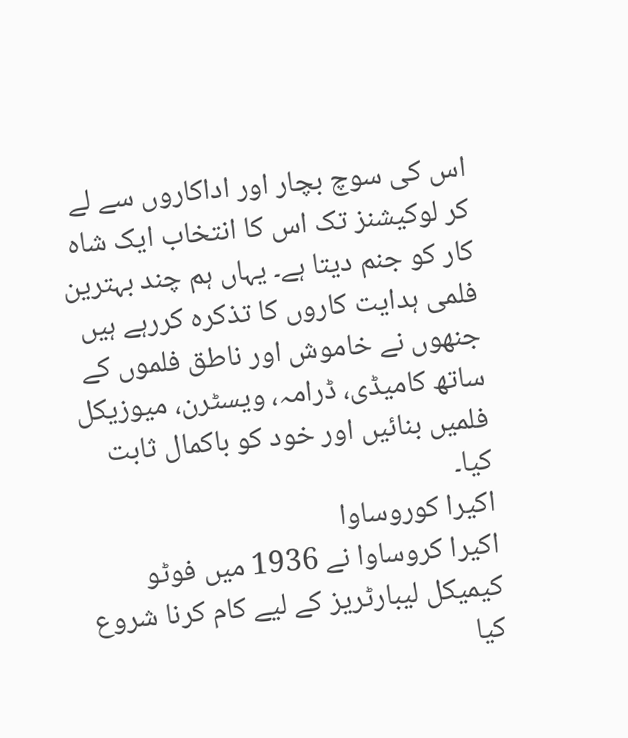اس کی سوچ بچار اور اداکاروں سے لے کر لوکیشنز تک اس کا انتخاب ایک شاہ کار کو جنم دیتا ہے۔ یہاں ہم چند بہترین فلمی ہدایت کاروں کا تذکرہ کررہے ہیں جنھوں نے خاموش اور ناطق فلموں کے ساتھ کامیڈی، ڈرامہ، ویسٹرن، میوزیکل فلمیں بنائیں اور خود کو باکمال ثابت کیا۔
اکیرا کوروساوا
اکیرا کروساوا نے 1936 میں فوٹو کیمیکل لیبارٹریز کے لیے کام کرنا شروع کیا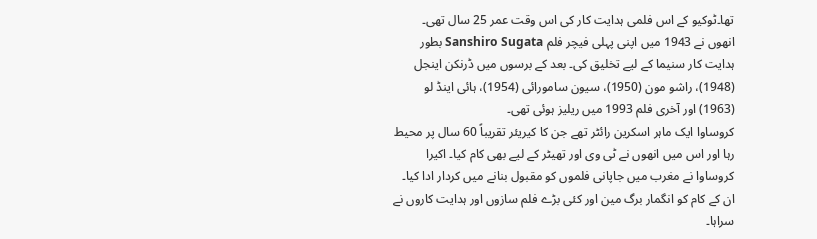تھا۔ٹوکیو کے اس فلمی ہدایت کار کی اس وقت عمر 25 سال تھی۔ انھوں نے 1943 میں اپنی پہلی فیچر فلم Sanshiro Sugata بطور ہدایت کار سنیما کے لیے تخلیق کی۔ بعد کے برسوں میں ڈرنکن اینجل (1948)، راشو مون (1950)، سیون سامورائی (1954)، ہائی اینڈ لو (1963) اور آخری فلم 1993 میں ریلیز ہوئی تھی۔
کروساوا ایک ماہر اسکرین رائٹر تھے جن کا کیریئر تقریباً 60 سال پر محیط رہا اور اس میں انھوں نے ٹی وی اور تھیٹر کے لیے بھی کام کیا۔ اکیرا کروساوا نے مغرب میں جاپانی فلموں کو مقبول بنانے میں کردار ادا کیا۔ ان کے کام کو انگمار برگ مین اور کئی بڑے فلم سازوں اور ہدایت کاروں نے سراہا۔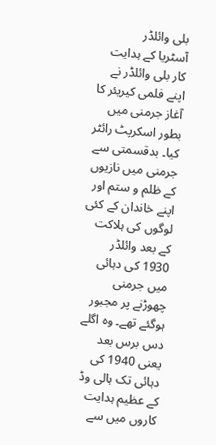بلی وائلڈر
آسٹریا کے ہدایت کار بلی وائلڈر نے اپنے فلمی کیریئر کا آغاز جرمنی میں بطور اسکرپٹ رائٹر کیا۔ بدقسمتی سے جرمنی میں نازیوں کے ظلم و ستم اور اپنے خاندان کے کئی لوگوں کی ہلاکت کے بعد وائلڈر 1930 کی دہائی میں جرمنی چھوڑنے پر مجبور ہوگئے تھے۔ وہ اگلے دس برس بعد یعنی 1940 کی دہائی تک ہالی وڈ کے عظیم ہدایت کاروں میں سے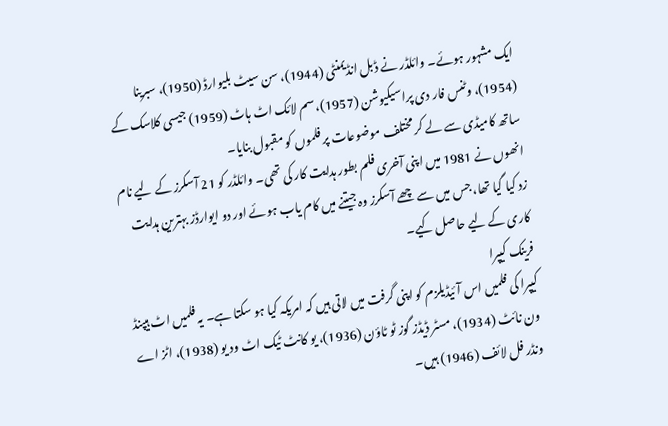ایک مشہور ہوئے۔ وائلڈر نے ڈبل انڈیمنٹی (1944)، سن سیٹ بلیوارڈ (1950)، سبرینا (1954)، وٹنس فار دی پراسیکیوشن (1957)، سم لائک اٹ ہاٹ (1959) جیسی کلاسک کے ساتھ کامیڈی سے لے کر مختلف موضوعات پر فلموں کو مقبول بنایا۔
انھوں نے 1981 میں اپنی آخری فلم بطور ہدایت کار کی تھی۔ وائلڈر کو 21 آسکرز کے لیے نام زد کیا گیا تھا، جس میں سے چھے آسکرز وہ جیتنے میں کام یاب ہوئے اور دو ایوارڈز بہترین ہدایت کاری کے لیے حاصل کیے۔
فرینک کیپرا
کیپرا کی فلمیں اس آئیڈیلزم کو اپنی گرفت میں لاتی ہیں کہ امریکہ کیا ہو سکتا ہے۔ یہ فلمیں اٹ ہیپنڈ ون نائٹ (1934)، مسٹر ڈیڈز گوز ٹو ٹاؤن (1936)، یو کانٹ ٹیک اٹ ود یو (1938)، اٹز اے ونڈر فل لائف (1946) ہیں۔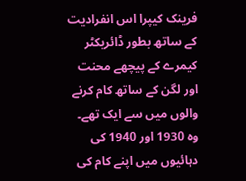فرینک کیپرا اس انفرادیت کے ساتھ بطور ڈائریکٹر کیمرے کے پیچھے محنت اور لگن کے ساتھ کام کرنے والوں میں سے ایک تھے۔ وہ 1930 اور 1940 کی دہائیوں میں اپنے کام کی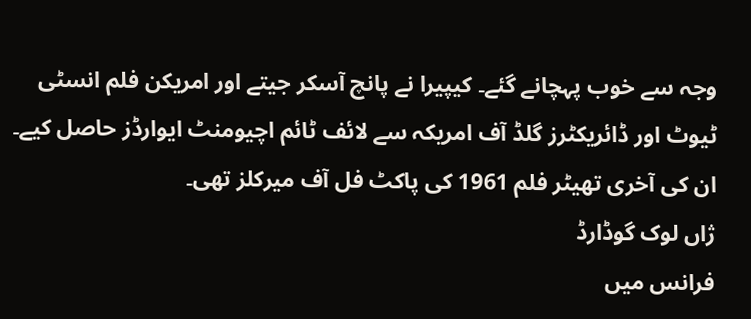وجہ سے خوب پہچانے گئے۔ کیپیرا نے پانچ آسکر جیتے اور امریکن فلم انسٹی ٹیوٹ اور ڈائریکٹرز گلڈ آف امریکہ سے لائف ٹائم اچیومنٹ ایوارڈز حاصل کیے۔ ان کی آخری تھیٹر فلم 1961 کی پاکٹ فل آف میرکلز تھی۔
ژاں لوک گوڈارڈ
فرانس میں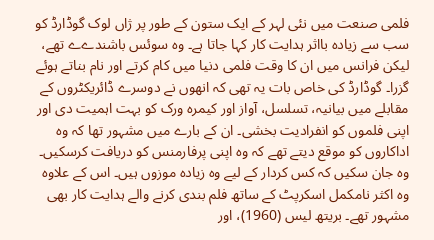فلمی صنعت میں نئی لہر کے ایک ستون کے طور پر ژاں لوک گوڈارڈ کو سب سے زیادہ بااثر ہدایت کار کہا جاتا ہے۔ وہ سوئس باشندےے تھے، لیکن فرانس میں ان کا وقت فلمی دنیا میں کام کرتے اور نام بناتے ہوئے گزرا۔ گوڈارڈ کی خاص بات یہ تھی کہ انھوں نے دوسرے ڈائریکٹروں کے مقابلے میں بیانیہ، تسلسل، آواز اور کیمرہ ورک کو بہت اہمیت دی اور اپنی فلموں کو انفرادیت بخشی۔ ان کے بارے میں مشہور تھا کہ وہ اداکاروں کو موقع دیتے تھے کہ وہ اپنی پرفارمنس کو دریافت کرسکیں۔ وہ جان سکیں کہ کس کردار کے لیے وہ زیادہ موزوں ہیں۔ اس کے علاوہ وہ اکثر نامکمل اسکرپٹ کے ساتھ فلم بندی کرنے والے ہدایت کار بھی مشہور تھے۔ بریتھ لیس (1960)، اور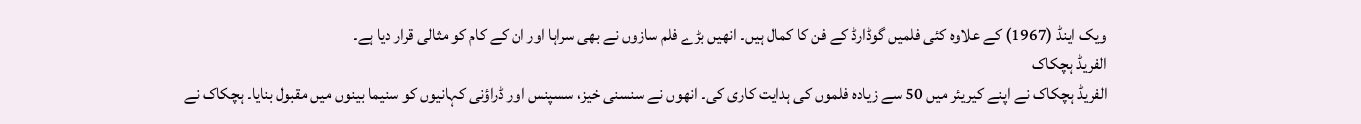ویک اینڈ (1967) کے علاوہ کئی فلمیں گوڈارڈ کے فن کا کمال ہیں۔ انھیں بڑے فلم سازوں نے بھی سراہا اور ان کے کام کو مثالی قرار دیا ہے۔
الفریڈ ہچکاک
الفریڈ ہچکاک نے اپنے کیریئر میں 50 سے زیادہ فلموں کی ہدایت کاری کی۔ انھوں نے سنسنی خیز، سسپنس اور ڈراؤنی کہانیوں کو سنیما بینوں میں مقبول بنایا۔ ہچکاک نے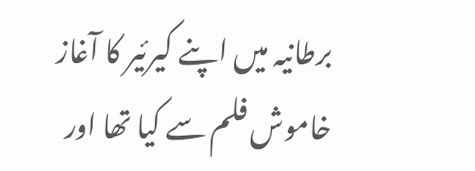برطانیہ میں اپنے کیرئیر کا آغاز خاموش فلم سے کیا تھا اور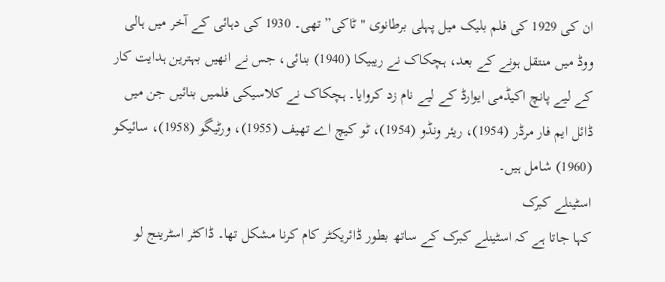ان کی 1929 کی فلم بلیک میل پہلی برطانوی "ٹاکی” تھی۔ 1930 کی دہائی کے آخر میں ہالی ووڈ میں منتقل ہونے کے بعد، ہچکاک نے ریبیکا (1940) بنائی، جس نے انھیں بہترین ہدایت کار کے لیے پانچ اکیڈمی ایوارڈ کے لیے نام زد کروایا۔ ہچکاک نے کلاسیکی فلمیں بنائیں جن میں ڈائل ایم فار مرڈر (1954)، ریئر ونڈو (1954)، ٹو کیچ اے تھیف (1955)، ورٹیگو (1958)، سائیکو (1960) شامل ہیں۔
اسٹینلے کبرک
کہا جاتا ہے کہ اسٹینلے کبرک کے ساتھ بطور ڈائریکٹر کام کرنا مشکل تھا۔ ڈاکٹر اسٹرینج لو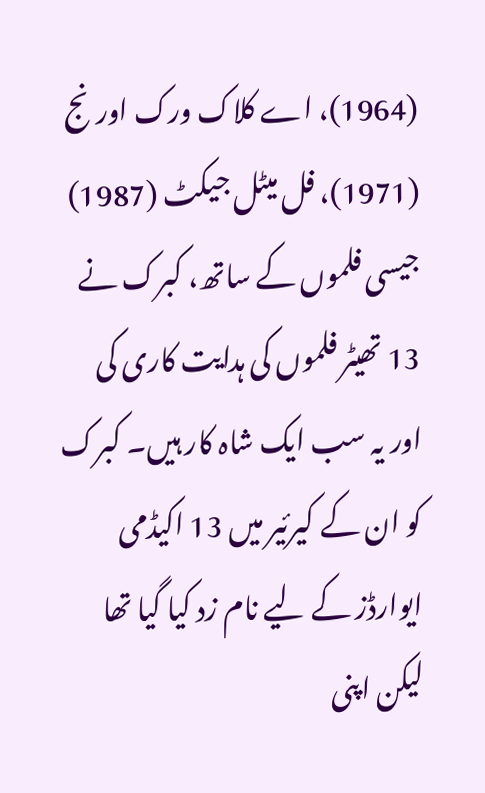(1964)، اے کلاک ورک اورنج (1971)، فل میٹل جیکٹ (1987) جیسی فلموں کے ساتھ، کبرک نے 13 تھیٹر فلموں کی ہدایت کاری کی اور یہ سب ایک شاہ کار ہیں۔ کبرک کو ان کے کیرئیر میں 13 اکیڈمی ایوارڈز کے لیے نام زد کیا گیا تھا لیکن اپنی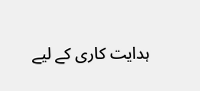ہدایت کاری کے لیے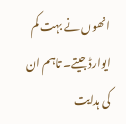انھوں نے بہت کم ایوارڈ جیتے۔ تاہم ان کی ہدایت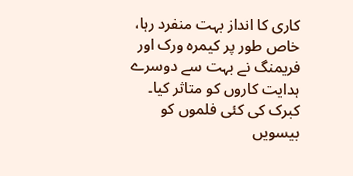کاری کا انداز بہت منفرد رہا، خاص طور پر کیمرہ ورک اور فریمنگ نے بہت سے دوسرے ہدایت کاروں کو متاثر کیا۔ کبرک کی کئی فلموں کو بیسویں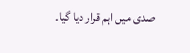صدی میں اہم قرار دیا گیا۔